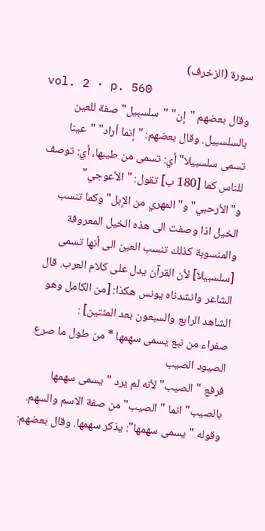سورة (الزخرف)
vol. 2 · p. 560
وقال بعضهم "إن" "سلسبيل" صفة للعين بالسلسبيل. وقال بعضهم: "إنما أراد" "عينا تسمى سلسبيلا" أي: تسمى من طيبها، أي: توصف للناس كما [180 ب] تقول: "الأعوجي" و"الأرحبي" و"المهري من الإبل" وكما تنسب الخيل اذا وصفت الى هذه الخيل المعروفة والمنسوبة كذلك تنسب العين الى أنها تسمى [سلسبيلا] لأن القرآن يدل على كلام العرب. قال الشاعر وانشدناه يونس هكذا: [من الكامل وهو الشاهد الرابع والسبعون بعد المئتين] :
صفراء من نبع يسمى سهمها * من طول ما صرع الصيود الصيب
فرفع "الصيب" لأنه لم يرد "يسمى سهمها بالصيب" انما "الصيب" من صفة الاسم والسهم. وقوله "يسمى سهمها": يذكر سهمها. وقال بعضهم: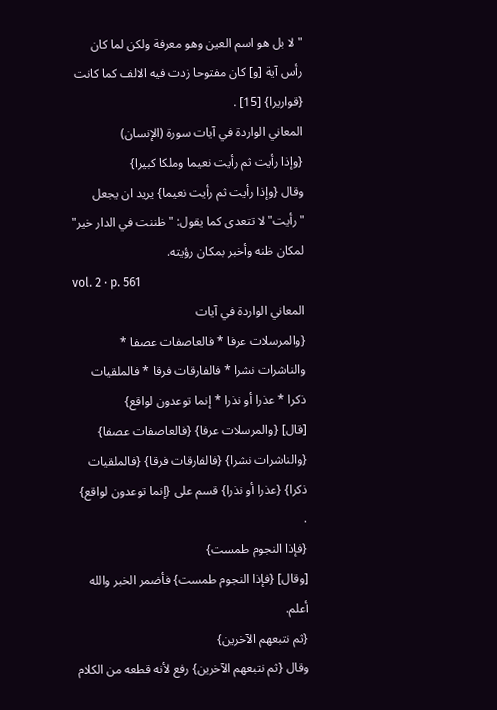"لا بل هو اسم العين وهو معرفة ولكن لما كان رأس آية [و] كان مفتوحا زدت فيه الالف كما كانت {قواريرا} [15] .
المعاني الواردة في آيات سورة (الإنسان)
{وإذا رأيت ثم رأيت نعيما وملكا كبيرا}
وقال {وإذا رأيت ثم رأيت نعيما} يريد ان يجعل "رأيت" لا تتعدى كما يقول: "ظننت في الدار خير" لمكان ظنه وأخبر بمكان رؤيته.
vol. 2 · p. 561
المعاني الواردة في آيات
{والمرسلات عرفا * فالعاصفات عصفا * والناشرات نشرا * فالفارقات فرقا * فالملقيات ذكرا * عذرا أو نذرا * إنما توعدون لواقع}
[قال] {والمرسلات عرفا} {فالعاصفات عصفا} {والناشرات نشرا} {فالفارقات فرقا} {فالملقيات ذكرا} {عذرا أو نذرا} قسم على {إنما توعدون لواقع} .
{فإذا النجوم طمست}
[وقال] {فإذا النجوم طمست} فأضمر الخبر والله أعلم.
{ثم نتبعهم الآخرين}
وقال {ثم نتبعهم الآخرين} رفع لأنه قطعه من الكلام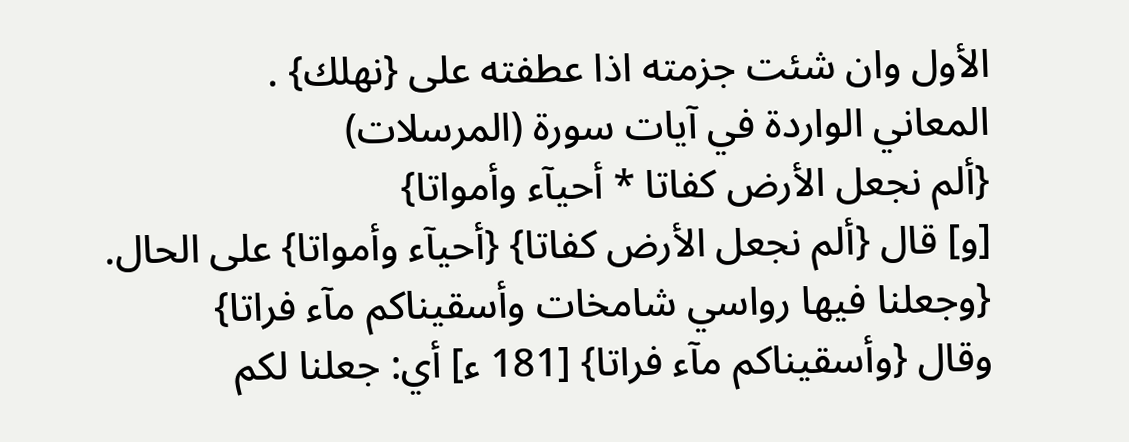الأول وان شئت جزمته اذا عطفته على {نهلك} .
المعاني الواردة في آيات سورة (المرسلات)
{ألم نجعل الأرض كفاتا * أحيآء وأمواتا}
[و] قال {ألم نجعل الأرض كفاتا} {أحيآء وأمواتا} على الحال.
{وجعلنا فيها رواسي شامخات وأسقيناكم مآء فراتا}
وقال {وأسقيناكم مآء فراتا} [181 ء] أي: جعلنا لكم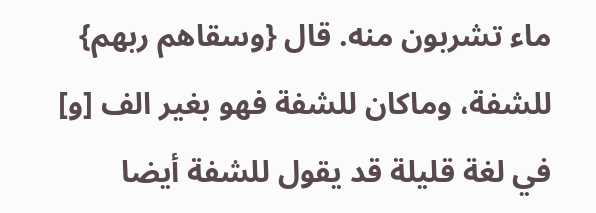ماء تشربون منه. قال {وسقاهم ربهم} للشفة، وماكان للشفة فهو بغير الف [و] في لغة قليلة قد يقول للشفة أيضا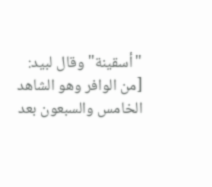"أسقينة" وقال لبيد: [من الوافر وهو الشاهد الخامس والسبعون بعد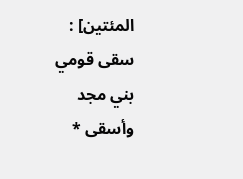المئتين] :
سقى قومي بني مجد وأسقى *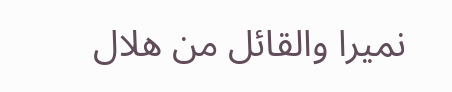نميرا والقائل من هلال